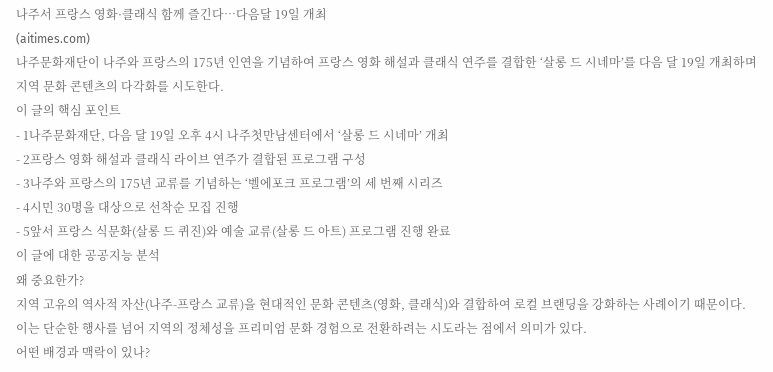나주서 프랑스 영화·클래식 함께 즐긴다…다음달 19일 개최
(aitimes.com)
나주문화재단이 나주와 프랑스의 175년 인연을 기념하여 프랑스 영화 해설과 클래식 연주를 결합한 ‘살롱 드 시네마’를 다음 달 19일 개최하며 지역 문화 콘텐츠의 다각화를 시도한다.
이 글의 핵심 포인트
- 1나주문화재단, 다음 달 19일 오후 4시 나주첫만남센터에서 ‘살롱 드 시네마’ 개최
- 2프랑스 영화 해설과 클래식 라이브 연주가 결합된 프로그램 구성
- 3나주와 프랑스의 175년 교류를 기념하는 ‘벨에포크 프로그램’의 세 번째 시리즈
- 4시민 30명을 대상으로 선착순 모집 진행
- 5앞서 프랑스 식문화(살롱 드 퀴진)와 예술 교류(살롱 드 아트) 프로그램 진행 완료
이 글에 대한 공공지능 분석
왜 중요한가?
지역 고유의 역사적 자산(나주-프랑스 교류)을 현대적인 문화 콘텐츠(영화, 클래식)와 결합하여 로컬 브랜딩을 강화하는 사례이기 때문이다. 이는 단순한 행사를 넘어 지역의 정체성을 프리미엄 문화 경험으로 전환하려는 시도라는 점에서 의미가 있다.
어떤 배경과 맥락이 있나?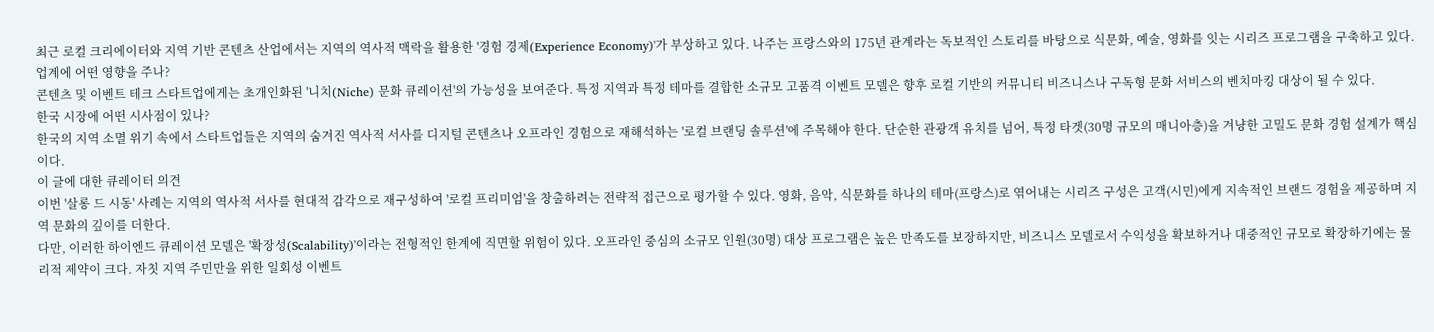최근 로컬 크리에이터와 지역 기반 콘텐츠 산업에서는 지역의 역사적 맥락을 활용한 '경험 경제(Experience Economy)'가 부상하고 있다. 나주는 프랑스와의 175년 관계라는 독보적인 스토리를 바탕으로 식문화, 예술, 영화를 잇는 시리즈 프로그램을 구축하고 있다.
업계에 어떤 영향을 주나?
콘텐츠 및 이벤트 테크 스타트업에게는 초개인화된 '니치(Niche) 문화 큐레이션'의 가능성을 보여준다. 특정 지역과 특정 테마를 결합한 소규모 고품격 이벤트 모델은 향후 로컬 기반의 커뮤니티 비즈니스나 구독형 문화 서비스의 벤치마킹 대상이 될 수 있다.
한국 시장에 어떤 시사점이 있나?
한국의 지역 소멸 위기 속에서 스타트업들은 지역의 숨겨진 역사적 서사를 디지털 콘텐츠나 오프라인 경험으로 재해석하는 '로컬 브랜딩 솔루션'에 주목해야 한다. 단순한 관광객 유치를 넘어, 특정 타겟(30명 규모의 매니아층)을 겨냥한 고밀도 문화 경험 설계가 핵심이다.
이 글에 대한 큐레이터 의견
이번 '살롱 드 시동' 사례는 지역의 역사적 서사를 현대적 감각으로 재구성하여 '로컬 프리미엄'을 창출하려는 전략적 접근으로 평가할 수 있다. 영화, 음악, 식문화를 하나의 테마(프랑스)로 엮어내는 시리즈 구성은 고객(시민)에게 지속적인 브랜드 경험을 제공하며 지역 문화의 깊이를 더한다.
다만, 이러한 하이엔드 큐레이션 모델은 '확장성(Scalability)'이라는 전형적인 한계에 직면할 위험이 있다. 오프라인 중심의 소규모 인원(30명) 대상 프로그램은 높은 만족도를 보장하지만, 비즈니스 모델로서 수익성을 확보하거나 대중적인 규모로 확장하기에는 물리적 제약이 크다. 자칫 지역 주민만을 위한 일회성 이벤트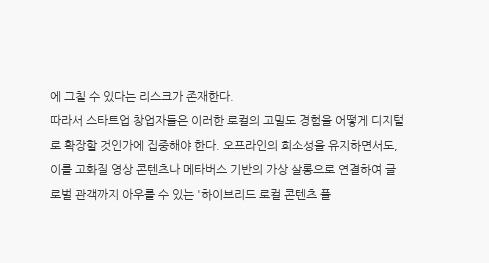에 그칠 수 있다는 리스크가 존재한다.
따라서 스타트업 창업자들은 이러한 로컬의 고밀도 경험을 어떻게 디지털로 확장할 것인가에 집중해야 한다. 오프라인의 희소성을 유지하면서도, 이를 고화질 영상 콘텐츠나 메타버스 기반의 가상 살롱으로 연결하여 글로벌 관객까지 아우를 수 있는 '하이브리드 로컬 콘텐츠 플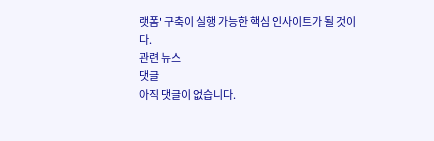랫폼' 구축이 실행 가능한 핵심 인사이트가 될 것이다.
관련 뉴스
댓글
아직 댓글이 없습니다.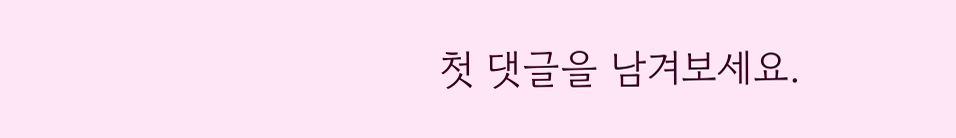첫 댓글을 남겨보세요.